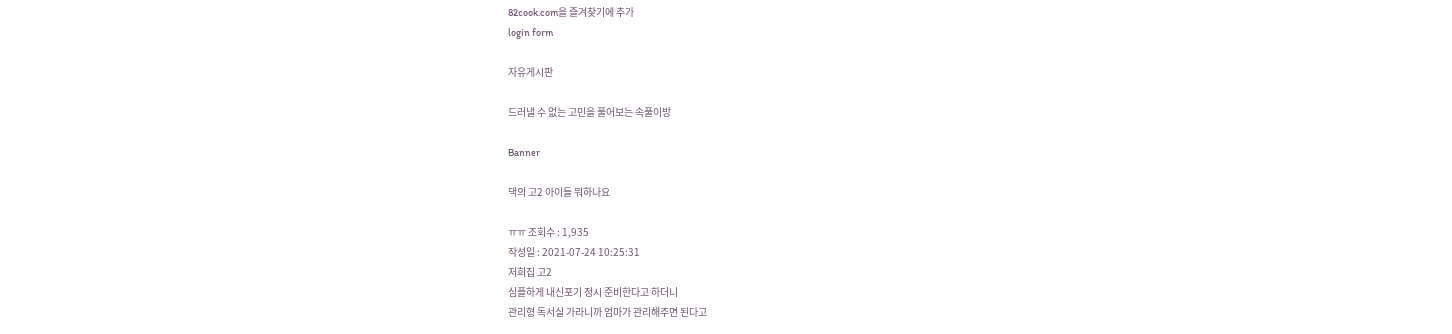82cook.com을 즐겨찾기에 추가
login form

자유게시판

드러낼 수 없는 고민을 풀어보는 속풀이방

Banner

댁의 고2 아이들 뭐하나요

ㅠㅠ 조회수 : 1,935
작성일 : 2021-07-24 10:25:31
저희집 고2
심플하게 내신포기 정시 준비한다고 하더니
관리형 독서실 가라니까 엄마가 관리해주면 된다고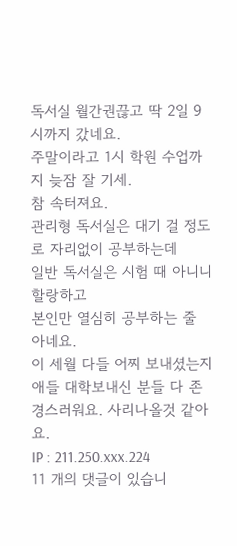독서실 월간권끊고 딱 2일 9시까지 갔네요.
주말이라고 1시 학원 수업까지 늦잠 잘 기세.
참 속터져요.
관리형 독서실은 대기 걸 정도로 자리없이 공부하는데
일반 독서실은 시험 때 아니니 할랑하고
본인만 열심히 공부하는 줄 아네요.
이 세월 다들 어찌 보내셨는지 애들 대학보내신 분들 다 존경스러워요. 사리나올것 같아요.
IP : 211.250.xxx.224
11 개의 댓글이 있습니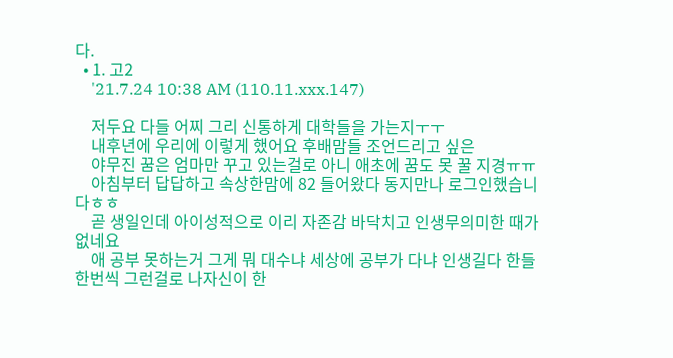다.
  • 1. 고2
    '21.7.24 10:38 AM (110.11.xxx.147)

    저두요 다들 어찌 그리 신통하게 대학들을 가는지ㅜㅜ
    내후년에 우리에 이렇게 했어요 후배맘들 조언드리고 싶은
    야무진 꿈은 엄마만 꾸고 있는걸로 아니 애초에 꿈도 못 꿀 지경ㅠㅠ
    아침부터 답답하고 속상한맘에 82 들어왔다 동지만나 로그인했습니다ㅎㅎ
    곧 생일인데 아이성적으로 이리 자존감 바닥치고 인생무의미한 때가 없네요
    애 공부 못하는거 그게 뭐 대수냐 세상에 공부가 다냐 인생길다 한들 한번씩 그런걸로 나자신이 한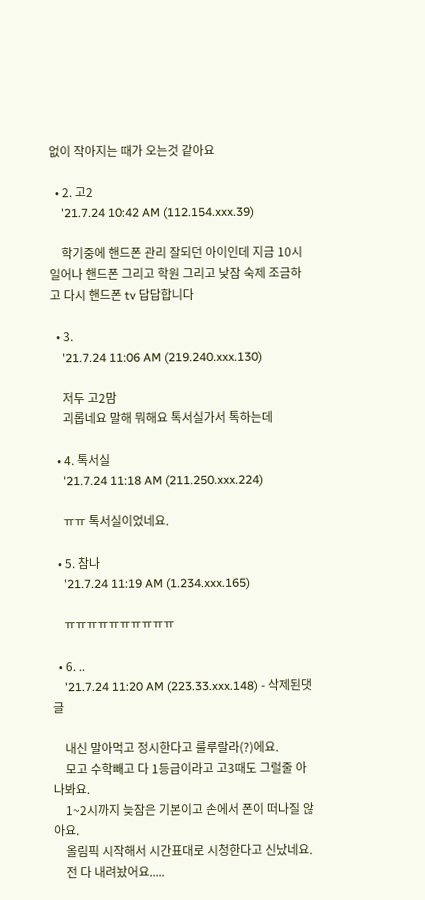없이 작아지는 때가 오는것 같아요

  • 2. 고2
    '21.7.24 10:42 AM (112.154.xxx.39)

    학기중에 핸드폰 관리 잘되던 아이인데 지금 10시일어나 핸드폰 그리고 학원 그리고 낮잠 숙제 조금하고 다시 핸드폰 tv 답답합니다

  • 3.
    '21.7.24 11:06 AM (219.240.xxx.130)

    저두 고2맘
    괴롭네요 말해 뭐해요 톡서실가서 톡하는데

  • 4. 톡서실
    '21.7.24 11:18 AM (211.250.xxx.224)

    ㅠㅠ 톡서실이었네요.

  • 5. 참나
    '21.7.24 11:19 AM (1.234.xxx.165)

    ㅠㅠㅠㅠㅠㅠㅠㅠㅠㅠ

  • 6. ..
    '21.7.24 11:20 AM (223.33.xxx.148) - 삭제된댓글

    내신 말아먹고 정시한다고 룰루랄라(?)에요.
    모고 수학빼고 다 1등급이라고 고3때도 그럴줄 아나봐요.
    1~2시까지 늦잠은 기본이고 손에서 폰이 떠나질 않아요.
    올림픽 시작해서 시간표대로 시청한다고 신났네요.
    전 다 내려놨어요.....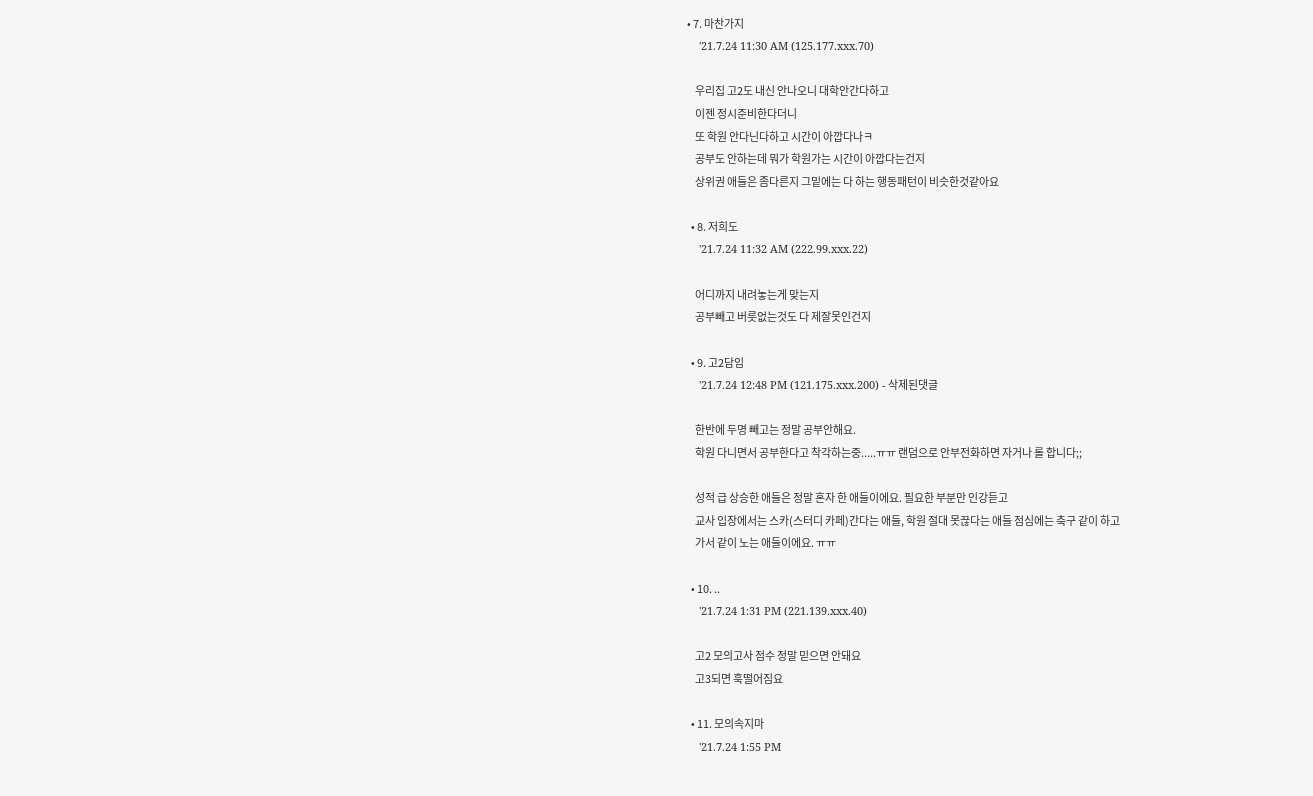• 7. 마찬가지
    '21.7.24 11:30 AM (125.177.xxx.70)

    우리집 고2도 내신 안나오니 대학안간다하고
    이젠 정시준비한다더니
    또 학원 안다닌다하고 시간이 아깝다나ㅋ
    공부도 안하는데 뭐가 학원가는 시간이 아깝다는건지
    상위권 애들은 좀다른지 그밑에는 다 하는 행동패턴이 비슷한것같아요

  • 8. 저희도
    '21.7.24 11:32 AM (222.99.xxx.22)

    어디까지 내려놓는게 맞는지
    공부빼고 버릇없는것도 다 제잘못인건지

  • 9. 고2담임
    '21.7.24 12:48 PM (121.175.xxx.200) - 삭제된댓글

    한반에 두명 빼고는 정말 공부안해요.
    학원 다니면서 공부한다고 착각하는중.....ㅠㅠ 랜덤으로 안부전화하면 자거나 롤 합니다;;

    성적 급 상승한 애들은 정말 혼자 한 애들이에요. 필요한 부분만 인강듣고
    교사 입장에서는 스카(스터디 카페)간다는 애들, 학원 절대 못끊다는 애들 점심에는 축구 같이 하고
    가서 같이 노는 애들이에요. ㅠㅠ

  • 10. ..
    '21.7.24 1:31 PM (221.139.xxx.40)

    고2 모의고사 점수 정말 믿으면 안돼요
    고3되면 훅떨어짐요

  • 11. 모의속지마
    '21.7.24 1:55 PM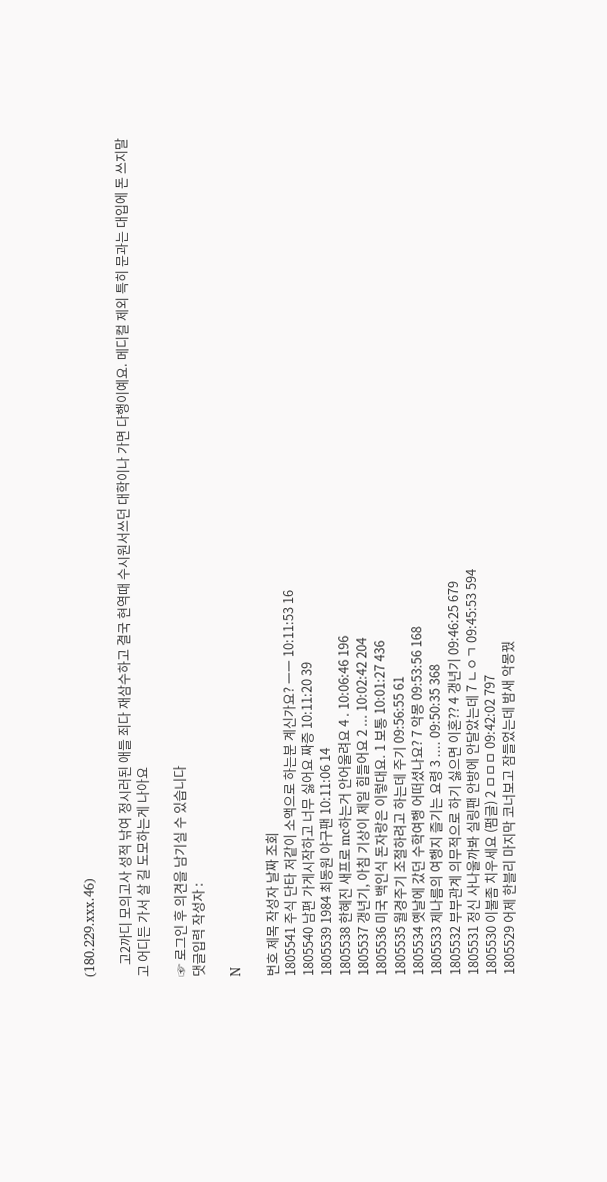(180.229.xxx.46)

    고2까디 모의고사 성적 낚여 정시러된 애들 죄다 재삼수하고 결국 현역때 수시원서쓰던 대학이나 가면 다행이예요. 메디컬 제외 특히 문과는 대입에 돈 쓰지말고 어디든 가서 살 길 도모하는게 나아요

☞ 로그인 후 의견을 남기실 수 있습니다
댓글입력 작성자 :

N

번호 제목 작성자 날짜 조회
1805541 주식 단타 저같이 소액으로 하는분 계신가요? ㅡㅡ 10:11:53 16
1805540 남편 가게시작하고 너무 싫어요 짜증 10:11:20 39
1805539 1984 최동원 야구팬 10:11:06 14
1805538 한혜진 새프로 mc하는거 안어울려요 4 . 10:06:46 196
1805537 갱년기, 아침 기상이 제일 힘들어요 2 ... 10:02:42 204
1805536 미국 백인식 돈자랑은 이렇대요. 1 보통 10:01:27 436
1805535 월경주기 조절하려고 하는데 주기 09:56:55 61
1805534 옛날에 갔던 수학여행 어떠셨나요? 7 악몽 09:53:56 168
1805533 제나름의 여행지 즐기는 요령 3 .... 09:50:35 368
1805532 부부관계 의무적으로 하기 싫으면 이혼?? 4 갱년기 09:46:25 679
1805531 정신 사나울까봐 실링팬 안방에 안달았는데 7 ㄴㅇㄱ 09:45:53 594
1805530 이불좀 치우세요 (펌글) 2 ㅁㅁㅁ 09:42:02 797
1805529 어제 한블리 마지막 코너보고 잠들었는데 밤새 악몽꿨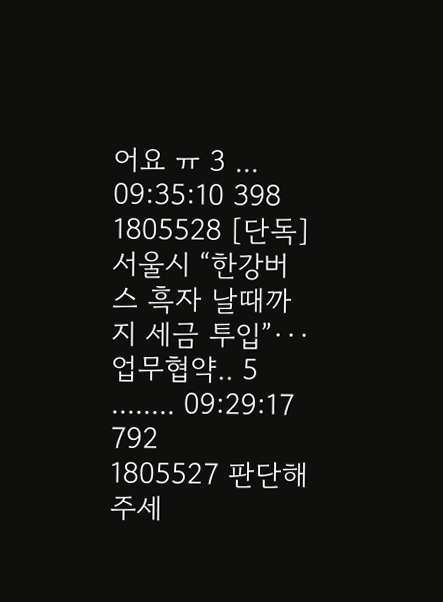어요 ㅠ 3 ... 09:35:10 398
1805528 [단독]서울시 “한강버스 흑자 날때까지 세금 투입”···업무협약.. 5 ........ 09:29:17 792
1805527 판단해주세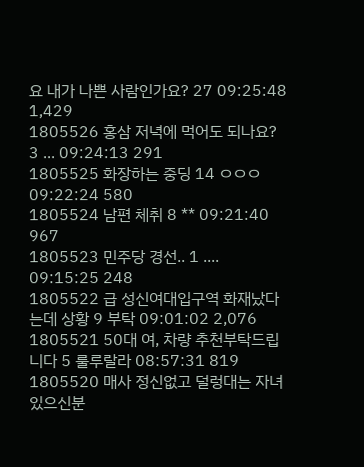요 내가 나쁜 사람인가요? 27 09:25:48 1,429
1805526 홍삼 저녁에 먹어도 되나요? 3 ... 09:24:13 291
1805525 화장하는 중딩 14 ㅇㅇㅇ 09:22:24 580
1805524 남편 체취 8 ** 09:21:40 967
1805523 민주당 경선.. 1 .... 09:15:25 248
1805522 급 성신여대입구역 화재났다는데 상황 9 부탁 09:01:02 2,076
1805521 50대 여, 차량 추천부탁드립니다 5 룰루랄라 08:57:31 819
1805520 매사 정신없고 덜렁대는 자녀 있으신분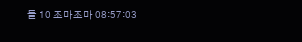들 10 조마조마 08:57:03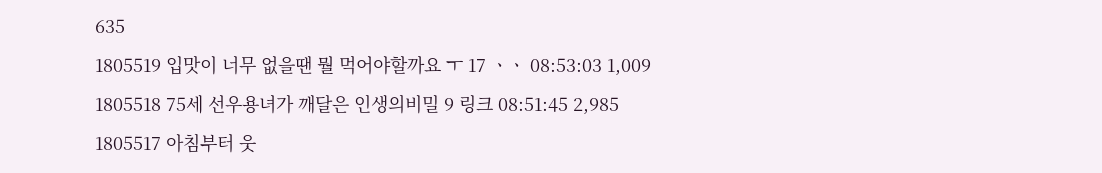635
1805519 입맛이 너무 없을땐 뭘 먹어야할까요 ㅜ 17 ㆍㆍ 08:53:03 1,009
1805518 75세 선우용녀가 깨달은 인생의비밀 9 링크 08:51:45 2,985
1805517 아침부터 웃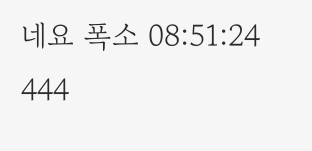네요 폭소 08:51:24 444